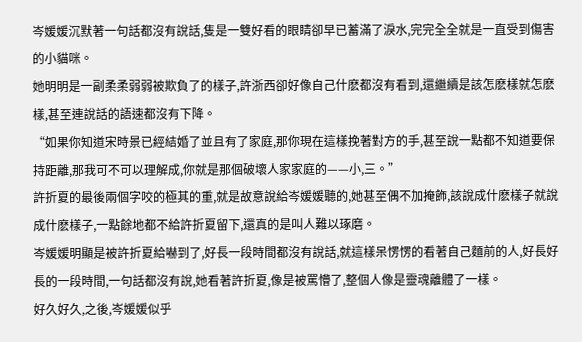岑媛媛沉默著一句話都沒有說話,隻是一雙好看的眼睛卻早已蓄滿了淚水,完完全全就是一直受到傷害的小貓咪。
她明明是一副柔柔弱弱被欺負了的樣子,許浙西卻好像自己什麽都沒有看到,還繼續是該怎麽樣就怎麽樣,甚至連說話的語速都沒有下降。
“如果你知道宋時景已經結婚了並且有了家庭,那你現在這樣挽著對方的手,甚至說一點都不知道要保持距離,那我可不可以理解成,你就是那個破壞人家家庭的——小,三。”
許折夏的最後兩個字咬的極其的重,就是故意說給岑媛媛聽的,她甚至偶不加掩飾,該說成什麽樣子就說成什麽樣子,一點餘地都不給許折夏留下,還真的是叫人難以琢磨。
岑媛媛明顯是被許折夏給嚇到了,好長一段時間都沒有說話,就這樣呆愣愣的看著自己麵前的人,好長好長的一段時間,一句話都沒有說,她看著許折夏,像是被罵懵了,整個人像是靈魂離體了一樣。
好久好久,之後,岑媛媛似乎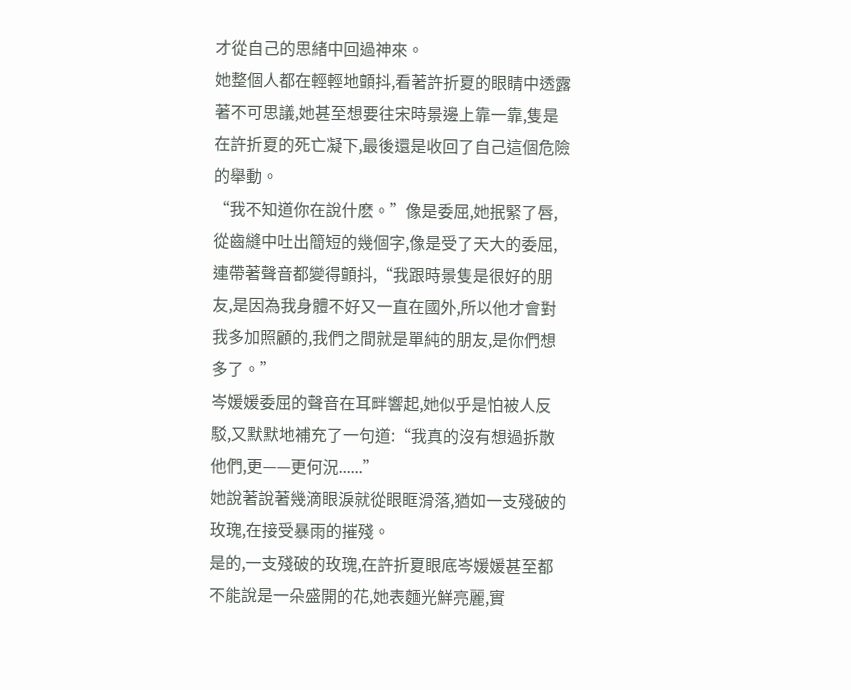才從自己的思緒中回過神來。
她整個人都在輕輕地顫抖,看著許折夏的眼睛中透露著不可思議,她甚至想要往宋時景邊上靠一靠,隻是在許折夏的死亡凝下,最後還是收回了自己這個危險的舉動。
“我不知道你在說什麽。”像是委屈,她抿緊了唇,從齒縫中吐出簡短的幾個字,像是受了天大的委屈,連帶著聲音都變得顫抖,“我跟時景隻是很好的朋友,是因為我身體不好又一直在國外,所以他才會對我多加照顧的,我們之間就是單純的朋友,是你們想多了。”
岑媛媛委屈的聲音在耳畔響起,她似乎是怕被人反駁,又默默地補充了一句道:“我真的沒有想過拆散他們,更——更何況......”
她說著說著幾滴眼淚就從眼眶滑落,猶如一支殘破的玫瑰,在接受暴雨的摧殘。
是的,一支殘破的玫瑰,在許折夏眼底岑媛媛甚至都不能說是一朵盛開的花,她表麵光鮮亮麗,實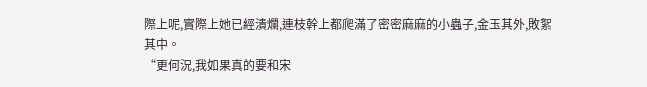際上呢,實際上她已經潰爛,連枝幹上都爬滿了密密麻麻的小蟲子,金玉其外,敗絮其中。
“更何況,我如果真的要和宋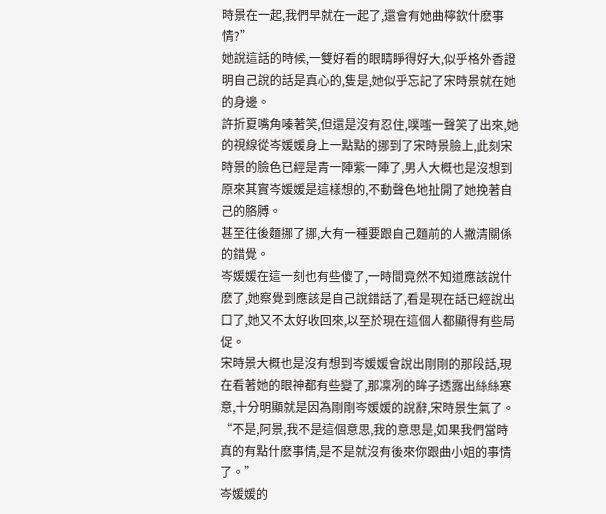時景在一起,我們早就在一起了,還會有她曲檸欽什麽事情?”
她說這話的時候,一雙好看的眼睛睜得好大,似乎格外香證明自己說的話是真心的,隻是,她似乎忘記了宋時景就在她的身邊。
許折夏嘴角嗪著笑,但還是沒有忍住,噗嗤一聲笑了出來,她的視線從岑媛媛身上一點點的挪到了宋時景臉上,此刻宋時景的臉色已經是青一陣紫一陣了,男人大概也是沒想到原來其實岑媛媛是這樣想的,不動聲色地扯開了她挽著自己的胳膊。
甚至往後麵挪了挪,大有一種要跟自己麵前的人撇清關係的錯覺。
岑媛媛在這一刻也有些傻了,一時間竟然不知道應該說什麽了,她察覺到應該是自己說錯話了,看是現在話已經說出口了,她又不太好收回來,以至於現在這個人都顯得有些局促。
宋時景大概也是沒有想到岑媛媛會說出剛剛的那段話,現在看著她的眼神都有些變了,那凜冽的眸子透露出絲絲寒意,十分明顯就是因為剛剛岑媛媛的說辭,宋時景生氣了。
“不是,阿景,我不是這個意思,我的意思是,如果我們當時真的有點什麽事情,是不是就沒有後來你跟曲小姐的事情了。”
岑媛媛的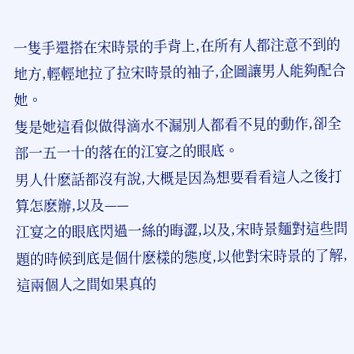一隻手還搭在宋時景的手背上,在所有人都注意不到的地方,輕輕地拉了拉宋時景的袖子,企圖讓男人能夠配合她。
隻是她這看似做得滴水不漏別人都看不見的動作,卻全部一五一十的落在的江宴之的眼底。
男人什麽話都沒有說,大概是因為想要看看這人之後打算怎麽辦,以及——
江宴之的眼底閃過一絲的晦澀,以及,宋時景麵對這些問題的時候到底是個什麽樣的態度,以他對宋時景的了解,這兩個人之間如果真的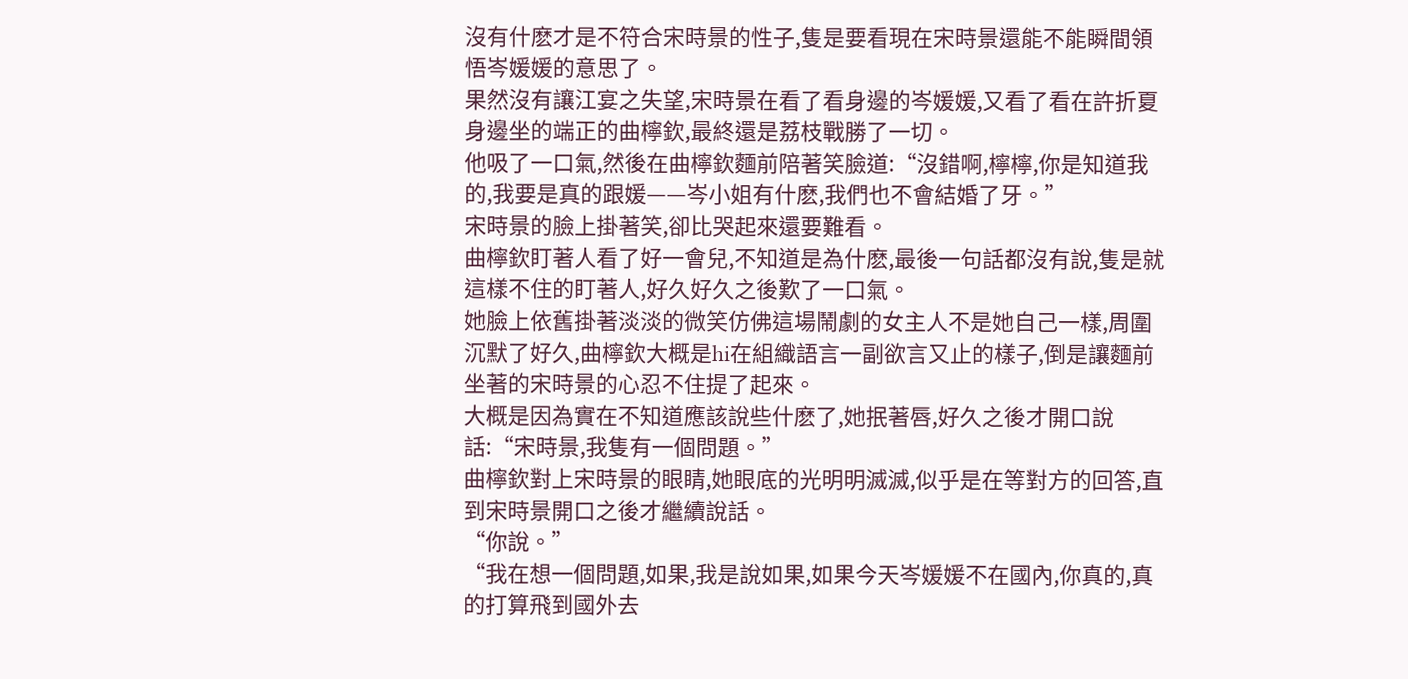沒有什麽才是不符合宋時景的性子,隻是要看現在宋時景還能不能瞬間領悟岑媛媛的意思了。
果然沒有讓江宴之失望,宋時景在看了看身邊的岑媛媛,又看了看在許折夏身邊坐的端正的曲檸欽,最終還是荔枝戰勝了一切。
他吸了一口氣,然後在曲檸欽麵前陪著笑臉道:“沒錯啊,檸檸,你是知道我的,我要是真的跟媛——岑小姐有什麽,我們也不會結婚了牙。”
宋時景的臉上掛著笑,卻比哭起來還要難看。
曲檸欽盯著人看了好一會兒,不知道是為什麽,最後一句話都沒有說,隻是就這樣不住的盯著人,好久好久之後歎了一口氣。
她臉上依舊掛著淡淡的微笑仿佛這場鬧劇的女主人不是她自己一樣,周圍沉默了好久,曲檸欽大概是hi在組織語言一副欲言又止的樣子,倒是讓麵前坐著的宋時景的心忍不住提了起來。
大概是因為實在不知道應該說些什麽了,她抿著唇,好久之後才開口說話:“宋時景,我隻有一個問題。”
曲檸欽對上宋時景的眼睛,她眼底的光明明滅滅,似乎是在等對方的回答,直到宋時景開口之後才繼續說話。
“你說。”
“我在想一個問題,如果,我是說如果,如果今天岑媛媛不在國內,你真的,真的打算飛到國外去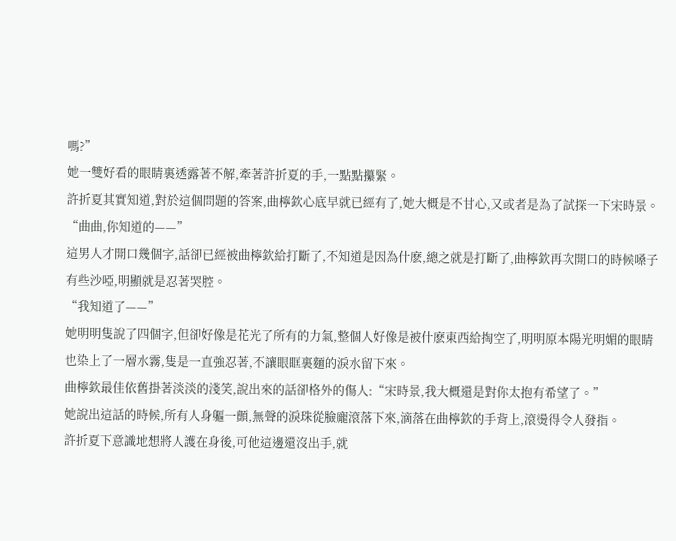嗎?”
她一雙好看的眼睛裏透露著不解,牽著許折夏的手,一點點攥緊。
許折夏其實知道,對於這個問題的答案,曲檸欽心底早就已經有了,她大概是不甘心,又或者是為了試探一下宋時景。
“曲曲,你知道的——”
這男人才開口幾個字,話卻已經被曲檸欽給打斷了,不知道是因為什麽,總之就是打斷了,曲檸欽再次開口的時候嗓子有些沙啞,明顯就是忍著哭腔。
“我知道了——”
她明明隻說了四個字,但卻好像是花光了所有的力氣,整個人好像是被什麽東西給掏空了,明明原本陽光明媚的眼睛也染上了一層水霧,隻是一直強忍著,不讓眼眶裏麵的淚水留下來。
曲檸欽最佳依舊掛著淡淡的淺笑,說出來的話卻格外的傷人:“宋時景,我大概還是對你太抱有希望了。”
她說出這話的時候,所有人身軀一顫,無聲的淚珠從臉龐滾落下來,滴落在曲檸欽的手背上,滾燙得令人發指。
許折夏下意識地想將人護在身後,可他這邊還沒出手,就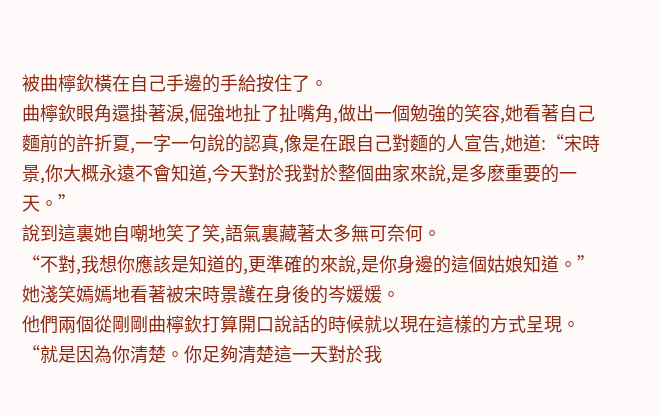被曲檸欽橫在自己手邊的手給按住了。
曲檸欽眼角還掛著淚,倔強地扯了扯嘴角,做出一個勉強的笑容,她看著自己麵前的許折夏,一字一句說的認真,像是在跟自己對麵的人宣告,她道:“宋時景,你大概永遠不會知道,今天對於我對於整個曲家來說,是多麽重要的一天。”
說到這裏她自嘲地笑了笑,語氣裏藏著太多無可奈何。
“不對,我想你應該是知道的,更準確的來說,是你身邊的這個姑娘知道。”她淺笑嫣嫣地看著被宋時景護在身後的岑媛媛。
他們兩個從剛剛曲檸欽打算開口說話的時候就以現在這樣的方式呈現。
“就是因為你清楚。你足夠清楚這一天對於我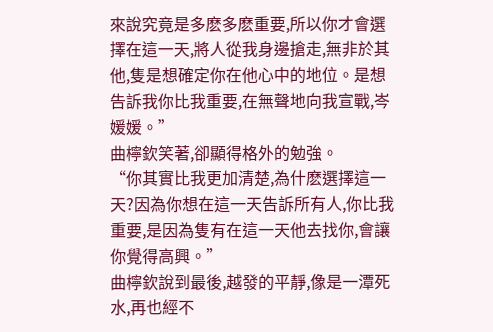來說究竟是多麽多麽重要,所以你才會選擇在這一天,將人從我身邊搶走,無非於其他,隻是想確定你在他心中的地位。是想告訴我你比我重要,在無聲地向我宣戰,岑媛媛。”
曲檸欽笑著,卻顯得格外的勉強。
“你其實比我更加清楚,為什麽選擇這一天?因為你想在這一天告訴所有人,你比我重要,是因為隻有在這一天他去找你,會讓你覺得高興。”
曲檸欽說到最後,越發的平靜,像是一潭死水,再也經不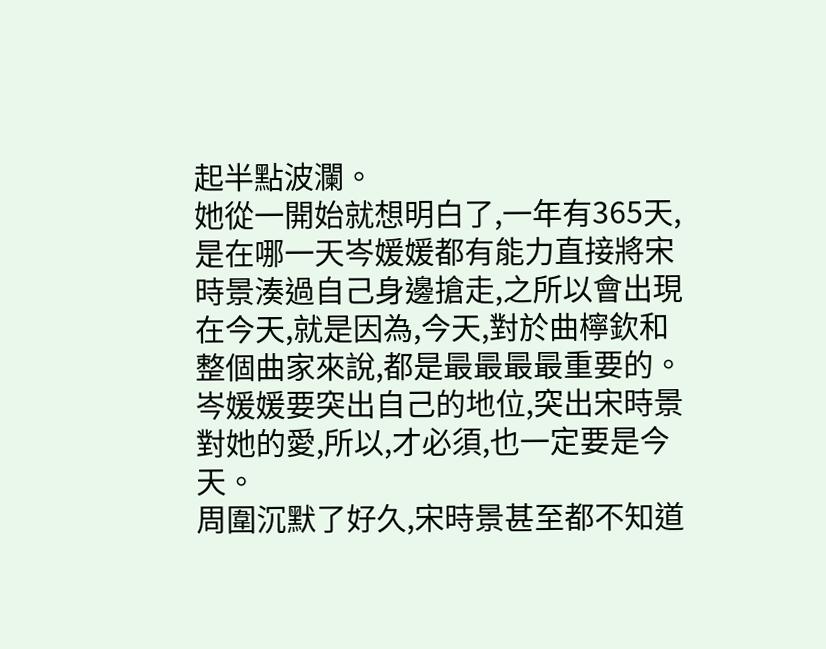起半點波瀾。
她從一開始就想明白了,一年有365天,是在哪一天岑媛媛都有能力直接將宋時景湊過自己身邊搶走,之所以會出現在今天,就是因為,今天,對於曲檸欽和整個曲家來說,都是最最最最重要的。
岑媛媛要突出自己的地位,突出宋時景對她的愛,所以,才必須,也一定要是今天。
周圍沉默了好久,宋時景甚至都不知道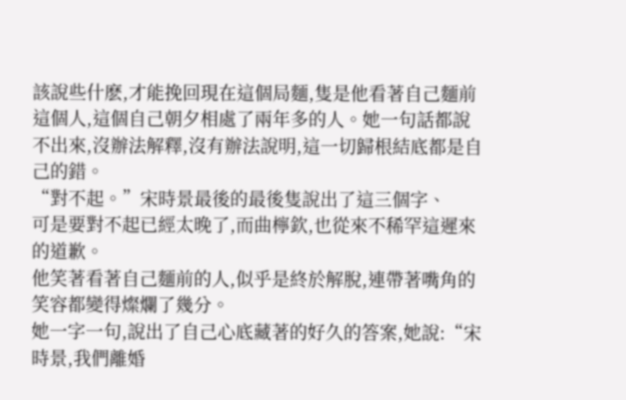該說些什麽,才能挽回現在這個局麵,隻是他看著自己麵前這個人,這個自己朝夕相處了兩年多的人。她一句話都說不出來,沒辦法解釋,沒有辦法說明,這一切歸根結底都是自己的錯。
“對不起。”宋時景最後的最後隻說出了這三個字、
可是要對不起已經太晚了,而曲檸欽,也從來不稀罕這遲來的道歉。
他笑著看著自己麵前的人,似乎是終於解脫,連帶著嘴角的笑容都變得燦爛了幾分。
她一字一句,說出了自己心底藏著的好久的答案,她說:“宋時景,我們離婚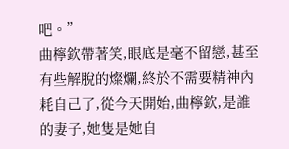吧。”
曲檸欽帶著笑,眼底是毫不留戀,甚至有些解脫的燦爛,終於不需要精神內耗自己了,從今天開始,曲檸欽,是誰的妻子,她隻是她自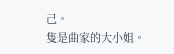己。
隻是曲家的大小姐。